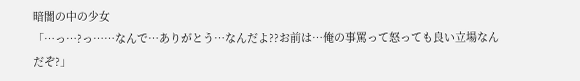暗闇の中の少女
「…っ…?っ……なんで…ありがとう…なんだよ??お前は…俺の事罵って怒っても良い立場なんだぞ?」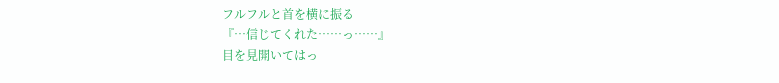フルフルと首を横に振る
『…信じてくれた……っ……』
目を見開いてはっ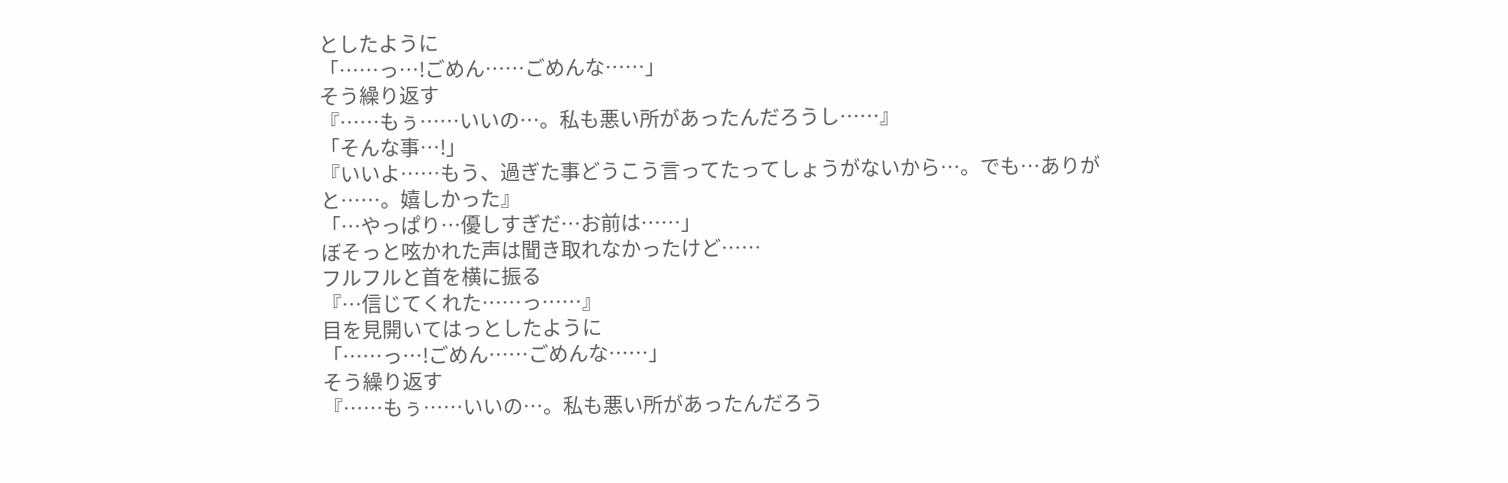としたように
「……っ…!ごめん……ごめんな……」
そう繰り返す
『……もぅ……いいの…。私も悪い所があったんだろうし……』
「そんな事…!」
『いいよ……もう、過ぎた事どうこう言ってたってしょうがないから…。でも…ありがと……。嬉しかった』
「…やっぱり…優しすぎだ…お前は……」
ぼそっと呟かれた声は聞き取れなかったけど……
フルフルと首を横に振る
『…信じてくれた……っ……』
目を見開いてはっとしたように
「……っ…!ごめん……ごめんな……」
そう繰り返す
『……もぅ……いいの…。私も悪い所があったんだろう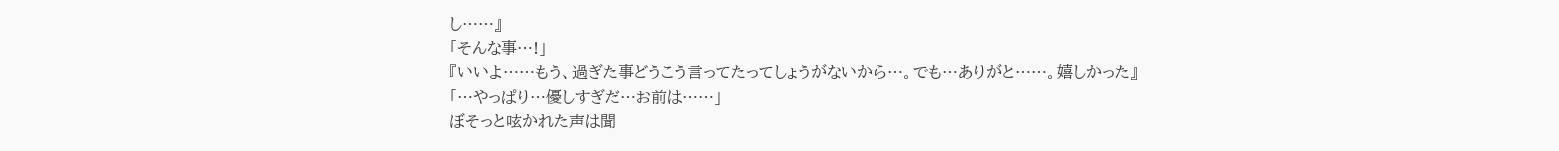し……』
「そんな事…!」
『いいよ……もう、過ぎた事どうこう言ってたってしょうがないから…。でも…ありがと……。嬉しかった』
「…やっぱり…優しすぎだ…お前は……」
ぼそっと呟かれた声は聞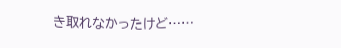き取れなかったけど……